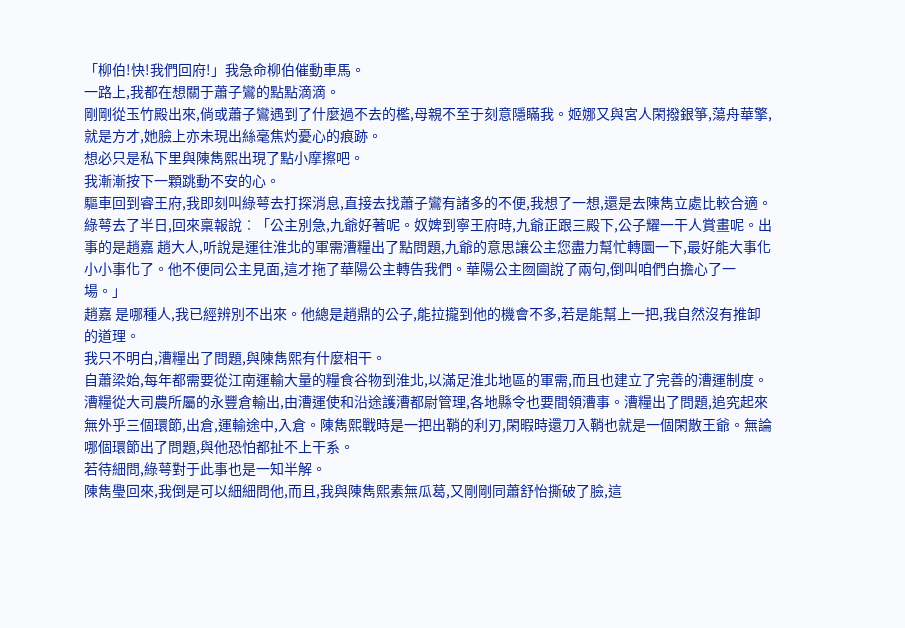「柳伯!快!我們回府!」我急命柳伯催動車馬。
一路上,我都在想關于蕭子鸞的點點滴滴。
剛剛從玉竹殿出來,倘或蕭子鸞遇到了什麼過不去的檻,母親不至于刻意隱瞞我。姬娜又與宮人閑撥銀箏,蕩舟華擎,就是方才,她臉上亦未現出絲毫焦灼憂心的痕跡。
想必只是私下里與陳雋熙出現了點小摩擦吧。
我漸漸按下一顆跳動不安的心。
驅車回到睿王府,我即刻叫綠萼去打探消息,直接去找蕭子鸞有諸多的不便,我想了一想,還是去陳雋立處比較合適。
綠萼去了半日,回來稟報說︰「公主別急,九爺好著呢。奴婢到寧王府時,九爺正跟三殿下,公子耀一干人賞畫呢。出事的是趙嘉 趙大人,听說是運往淮北的軍需漕糧出了點問題,九爺的意思讓公主您盡力幫忙轉圜一下,最好能大事化小小事化了。他不便同公主見面,這才拖了華陽公主轉告我們。華陽公主囫圇說了兩句,倒叫咱們白擔心了一場。」
趙嘉 是哪種人,我已經辨別不出來。他總是趙鼎的公子,能拉攏到他的機會不多,若是能幫上一把,我自然沒有推卸的道理。
我只不明白,漕糧出了問題,與陳雋熙有什麼相干。
自蕭梁始,每年都需要從江南運輸大量的糧食谷物到淮北,以滿足淮北地區的軍需,而且也建立了完善的漕運制度。
漕糧從大司農所屬的永豐倉輸出,由漕運使和沿途護漕都尉管理,各地縣令也要間領漕事。漕糧出了問題,追究起來無外乎三個環節,出倉,運輸途中,入倉。陳雋熙戰時是一把出鞘的利刃,閑暇時還刀入鞘也就是一個閑散王爺。無論哪個環節出了問題,與他恐怕都扯不上干系。
若待細問,綠萼對于此事也是一知半解。
陳雋璺回來,我倒是可以細細問他,而且,我與陳雋熙素無瓜葛,又剛剛同蕭舒怡撕破了臉,這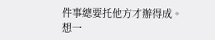件事總要托他方才辦得成。
想一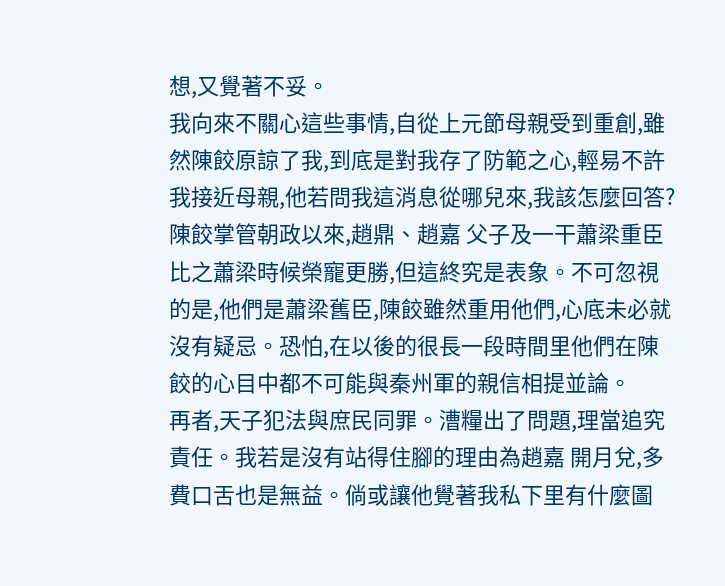想,又覺著不妥。
我向來不關心這些事情,自從上元節母親受到重創,雖然陳餃原諒了我,到底是對我存了防範之心,輕易不許我接近母親,他若問我這消息從哪兒來,我該怎麼回答?
陳餃掌管朝政以來,趙鼎、趙嘉 父子及一干蕭梁重臣比之蕭梁時候榮寵更勝,但這終究是表象。不可忽視的是,他們是蕭梁舊臣,陳餃雖然重用他們,心底未必就沒有疑忌。恐怕,在以後的很長一段時間里他們在陳餃的心目中都不可能與秦州軍的親信相提並論。
再者,天子犯法與庶民同罪。漕糧出了問題,理當追究責任。我若是沒有站得住腳的理由為趙嘉 開月兌,多費口舌也是無益。倘或讓他覺著我私下里有什麼圖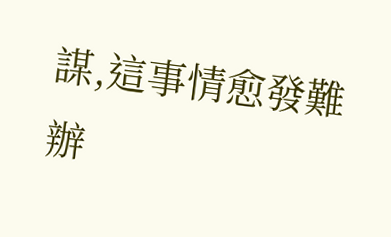謀,這事情愈發難辦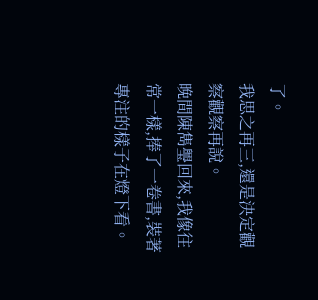了。
我思之再三,還是決定觀察觀察再說。
晚間陳雋璺回來,我像往常一樣,捧了一卷書,裝著專注的樣子在燈下看。